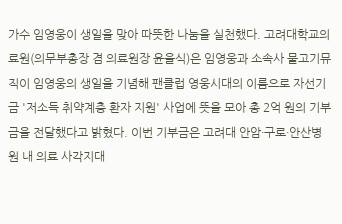가수 임영웅이 생일을 맞아 따뜻한 나눔을 실천했다. 고려대학교의료원(의무부총장 겸 의료원장 윤을식)은 임영웅과 소속사 물고기뮤직이 임영웅의 생일을 기념해 팬클럽 영웅시대의 이름으로 자선기금 '저소득 취약계층 환자 지원' 사업에 뜻을 모아 총 2억 원의 기부금을 전달했다고 밝혔다. 이번 기부금은 고려대 안암·구로·안산병원 내 의료 사각지대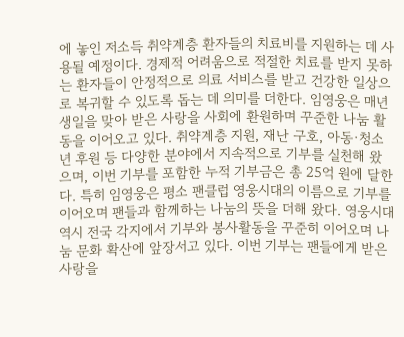에 놓인 저소득 취약계층 환자들의 치료비를 지원하는 데 사용될 예정이다. 경제적 어려움으로 적절한 치료를 받지 못하는 환자들이 안정적으로 의료 서비스를 받고 건강한 일상으로 복귀할 수 있도록 돕는 데 의미를 더한다. 임영웅은 매년 생일을 맞아 받은 사랑을 사회에 환원하며 꾸준한 나눔 활동을 이어오고 있다. 취약계층 지원, 재난 구호, 아동·청소년 후원 등 다양한 분야에서 지속적으로 기부를 실천해 왔으며, 이번 기부를 포함한 누적 기부금은 총 25억 원에 달한다. 특히 임영웅은 평소 팬클럽 영웅시대의 이름으로 기부를 이어오며 팬들과 함께하는 나눔의 뜻을 더해 왔다. 영웅시대 역시 전국 각지에서 기부와 봉사활동을 꾸준히 이어오며 나눔 문화 확산에 앞장서고 있다. 이번 기부는 팬들에게 받은 사랑을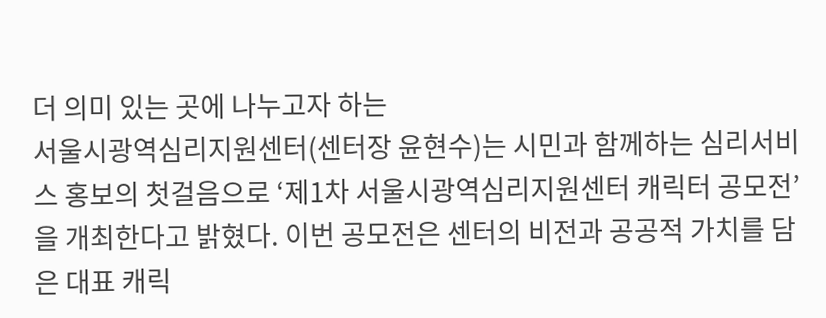더 의미 있는 곳에 나누고자 하는
서울시광역심리지원센터(센터장 윤현수)는 시민과 함께하는 심리서비스 홍보의 첫걸음으로 ‘제1차 서울시광역심리지원센터 캐릭터 공모전’을 개최한다고 밝혔다. 이번 공모전은 센터의 비전과 공공적 가치를 담은 대표 캐릭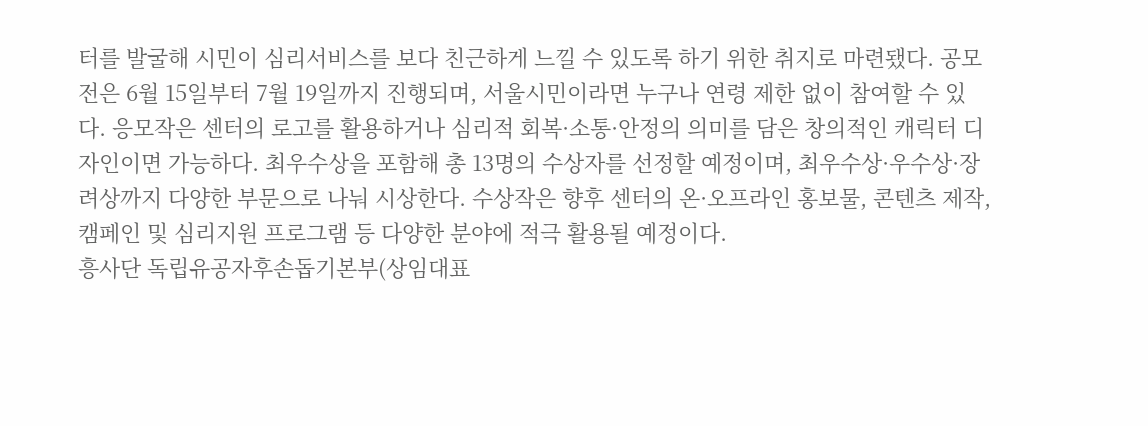터를 발굴해 시민이 심리서비스를 보다 친근하게 느낄 수 있도록 하기 위한 취지로 마련됐다. 공모전은 6월 15일부터 7월 19일까지 진행되며, 서울시민이라면 누구나 연령 제한 없이 참여할 수 있다. 응모작은 센터의 로고를 활용하거나 심리적 회복·소통·안정의 의미를 담은 창의적인 캐릭터 디자인이면 가능하다. 최우수상을 포함해 총 13명의 수상자를 선정할 예정이며, 최우수상·우수상·장려상까지 다양한 부문으로 나눠 시상한다. 수상작은 향후 센터의 온·오프라인 홍보물, 콘텐츠 제작, 캠페인 및 심리지원 프로그램 등 다양한 분야에 적극 활용될 예정이다.
흥사단 독립유공자후손돕기본부(상임대표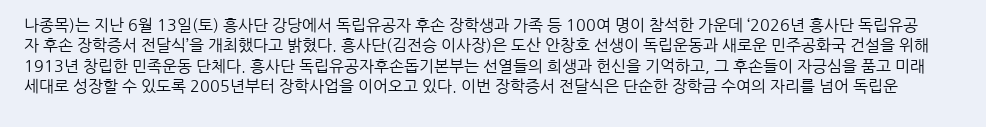나종목)는 지난 6월 13일(토) 흥사단 강당에서 독립유공자 후손 장학생과 가족 등 100여 명이 참석한 가운데 ‘2026년 흥사단 독립유공자 후손 장학증서 전달식’을 개최했다고 밝혔다. 흥사단(김전승 이사장)은 도산 안창호 선생이 독립운동과 새로운 민주공화국 건설을 위해 1913년 창립한 민족운동 단체다. 흥사단 독립유공자후손돕기본부는 선열들의 희생과 헌신을 기억하고, 그 후손들이 자긍심을 품고 미래 세대로 성장할 수 있도록 2005년부터 장학사업을 이어오고 있다. 이번 장학증서 전달식은 단순한 장학금 수여의 자리를 넘어 독립운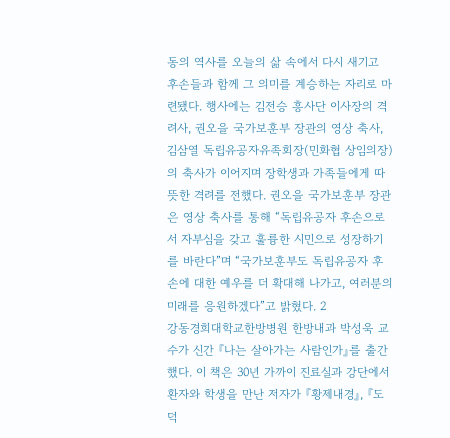동의 역사를 오늘의 삶 속에서 다시 새기고 후손들과 함께 그 의미를 계승하는 자리로 마련됐다. 행사에는 김전승 흥사단 이사장의 격려사, 권오을 국가보훈부 장관의 영상 축사, 김삼열 독립유공자유족회장(민화협 상임의장)의 축사가 이어지며 장학생과 가족들에게 따뜻한 격려를 전했다. 권오을 국가보훈부 장관은 영상 축사를 통해 “독립유공자 후손으로서 자부심을 갖고 훌륭한 시민으로 성장하기를 바란다”며 “국가보훈부도 독립유공자 후손에 대한 예우를 더 확대해 나가고, 여러분의 미래를 응원하겠다”고 밝혔다. 2
강동경희대학교한방병원 한방내과 박성욱 교수가 신간 『나는 살아가는 사람인가』를 출간했다. 이 책은 30년 가까이 진료실과 강단에서 환자와 학생을 만난 저자가 『황제내경』, 『도덕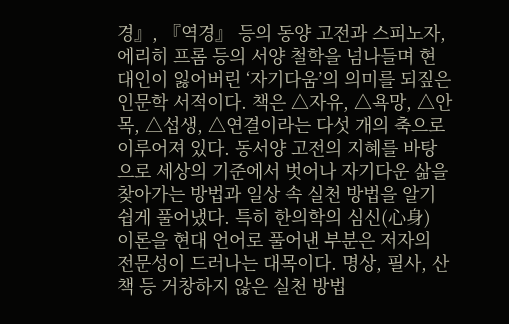경』, 『역경』 등의 동양 고전과 스피노자, 에리히 프롬 등의 서양 철학을 넘나들며 현대인이 잃어버린 ‘자기다움’의 의미를 되짚은 인문학 서적이다. 책은 △자유, △욕망, △안목, △섭생, △연결이라는 다섯 개의 축으로 이루어져 있다. 동서양 고전의 지혜를 바탕으로 세상의 기준에서 벗어나 자기다운 삶을 찾아가는 방법과 일상 속 실천 방법을 알기 쉽게 풀어냈다. 특히 한의학의 심신(心身) 이론을 현대 언어로 풀어낸 부분은 저자의 전문성이 드러나는 대목이다. 명상, 필사, 산책 등 거창하지 않은 실천 방법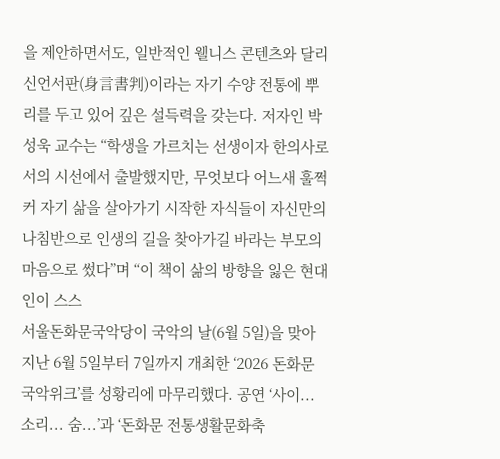을 제안하면서도, 일반적인 웰니스 콘텐츠와 달리 신언서판(身言書判)이라는 자기 수양 전통에 뿌리를 두고 있어 깊은 설득력을 갖는다. 저자인 박성욱 교수는 “학생을 가르치는 선생이자 한의사로서의 시선에서 출발했지만, 무엇보다 어느새 훌쩍 커 자기 삶을 살아가기 시작한 자식들이 자신만의 나침반으로 인생의 길을 찾아가길 바라는 부모의 마음으로 썼다”며 “이 책이 삶의 방향을 잃은 현대인이 스스
서울돈화문국악당이 국악의 날(6월 5일)을 맞아 지난 6월 5일부터 7일까지 개최한 ‘2026 돈화문 국악위크’를 성황리에 마무리했다. 공연 ‘사이... 소리... 숨...’과 ‘돈화문 전통생활문화축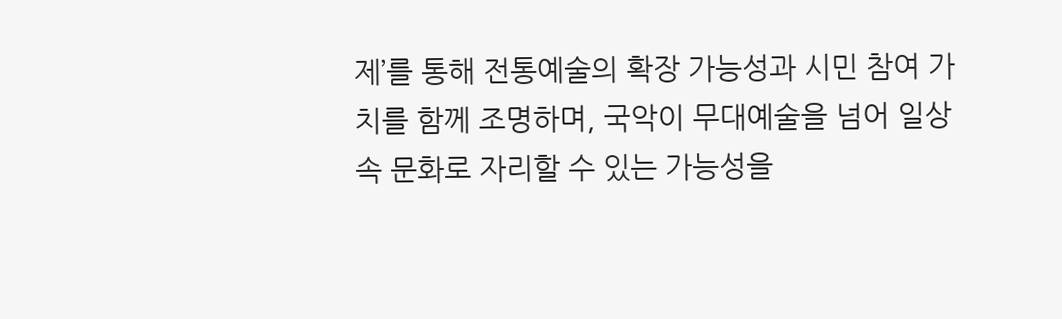제’를 통해 전통예술의 확장 가능성과 시민 참여 가치를 함께 조명하며, 국악이 무대예술을 넘어 일상 속 문화로 자리할 수 있는 가능성을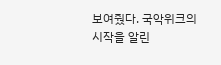보여줬다. 국악위크의 시작을 알린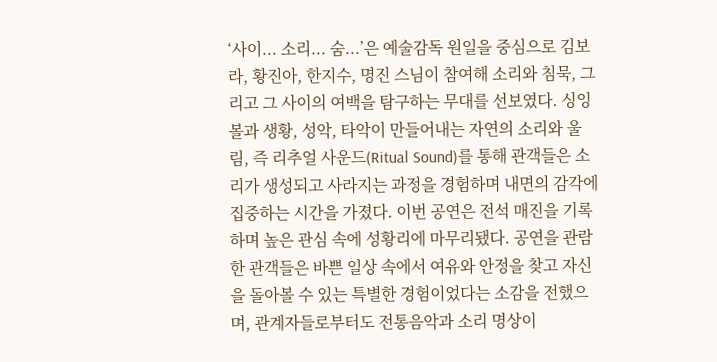‘사이... 소리... 숨...’은 예술감독 원일을 중심으로 김보라, 황진아, 한지수, 명진 스님이 참여해 소리와 침묵, 그리고 그 사이의 여백을 탐구하는 무대를 선보였다. 싱잉볼과 생황, 성악, 타악이 만들어내는 자연의 소리와 울림, 즉 리추얼 사운드(Ritual Sound)를 통해 관객들은 소리가 생성되고 사라지는 과정을 경험하며 내면의 감각에 집중하는 시간을 가졌다. 이번 공연은 전석 매진을 기록하며 높은 관심 속에 성황리에 마무리됐다. 공연을 관람한 관객들은 바쁜 일상 속에서 여유와 안정을 찾고 자신을 돌아볼 수 있는 특별한 경험이었다는 소감을 전했으며, 관계자들로부터도 전통음악과 소리 명상이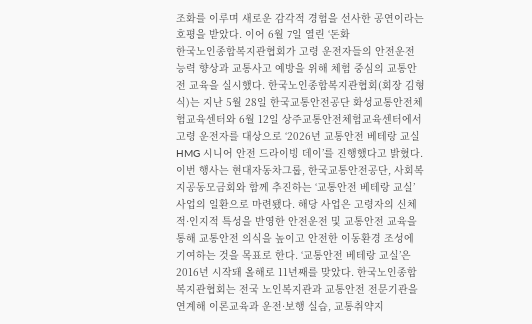조화를 이루며 새로운 감각적 경험을 선사한 공연이라는 호평을 받았다. 이어 6월 7일 열린 ‘돈화
한국노인종합복지관협회가 고령 운전자들의 안전운전 능력 향상과 교통사고 예방을 위해 체험 중심의 교통안전 교육을 실시했다. 한국노인종합복지관협회(회장 김형식)는 지난 5월 28일 한국교통안전공단 화성교통안전체험교육센터와 6월 12일 상주교통안전체험교육센터에서 고령 운전자를 대상으로 ‘2026년 교통안전 베테랑 교실 HMG 시니어 안전 드라이빙 데이’를 진행했다고 밝혔다. 이번 행사는 현대자동차그룹, 한국교통안전공단, 사회복지공동모금회와 함께 추진하는 ‘교통안전 베테랑 교실’ 사업의 일환으로 마련됐다. 해당 사업은 고령자의 신체적·인지적 특성을 반영한 안전운전 및 교통안전 교육을 통해 교통안전 의식을 높이고 안전한 이동환경 조성에 기여하는 것을 목표로 한다. ‘교통안전 베테랑 교실’은 2016년 시작돼 올해로 11년째를 맞았다. 한국노인종합복지관협회는 전국 노인복지관과 교통안전 전문기관을 연계해 이론교육과 운전·보행 실습, 교통취약지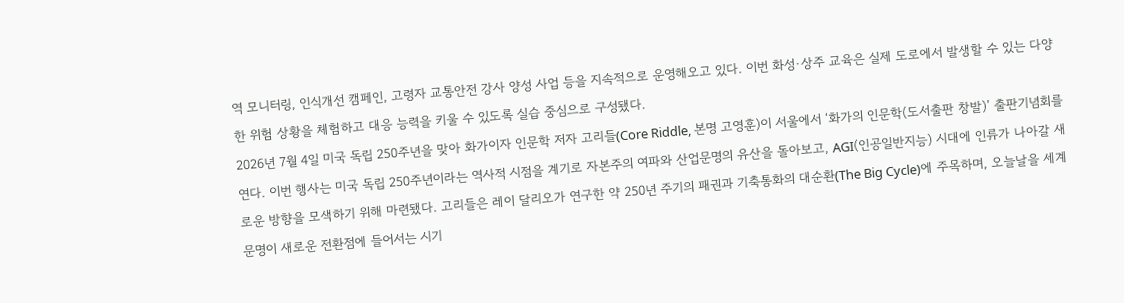역 모니터링, 인식개선 캠페인, 고령자 교통안전 강사 양성 사업 등을 지속적으로 운영해오고 있다. 이번 화성·상주 교육은 실제 도로에서 발생할 수 있는 다양한 위험 상황을 체험하고 대응 능력을 키울 수 있도록 실습 중심으로 구성됐다.
2026년 7월 4일 미국 독립 250주년을 맞아 화가이자 인문학 저자 고리들(Core Riddle, 본명 고영훈)이 서울에서 ‘화가의 인문학(도서출판 창발)’ 출판기념회를 연다. 이번 행사는 미국 독립 250주년이라는 역사적 시점을 계기로 자본주의 여파와 산업문명의 유산을 돌아보고, AGI(인공일반지능) 시대에 인류가 나아갈 새로운 방향을 모색하기 위해 마련됐다. 고리들은 레이 달리오가 연구한 약 250년 주기의 패권과 기축통화의 대순환(The Big Cycle)에 주목하며, 오늘날을 세계 문명이 새로운 전환점에 들어서는 시기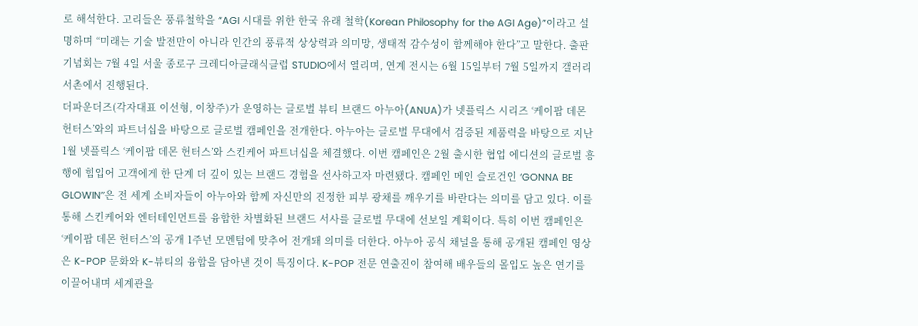로 해석한다. 고리들은 풍류철학을 “AGI 시대를 위한 한국 유래 철학(Korean Philosophy for the AGI Age)”이라고 설명하며 “미래는 기술 발전만이 아니라 인간의 풍류적 상상력과 의미망, 생태적 감수성이 함께해야 한다”고 말한다. 출판기념회는 7월 4일 서울 종로구 크레디아클래식클럽 STUDIO에서 열리며, 연계 전시는 6월 15일부터 7월 5일까지 갤러리 서촌에서 진행된다.
더파운더즈(각자대표 이선형, 이창주)가 운영하는 글로벌 뷰티 브랜드 아누아(ANUA)가 넷플릭스 시리즈 ‘케이팝 데몬 헌터스’와의 파트너십을 바탕으로 글로벌 캠페인을 전개한다. 아누아는 글로벌 무대에서 검증된 제품력을 바탕으로 지난 1월 넷플릭스 ‘케이팝 데몬 헌터스’와 스킨케어 파트너십을 체결했다. 이번 캠페인은 2월 출시한 협업 에디션의 글로벌 흥행에 힘입어 고객에게 한 단계 더 깊이 있는 브랜드 경험을 선사하고자 마련됐다. 캠페인 메인 슬로건인 ‘GONNA BE GLOWIN’’은 전 세계 소비자들이 아누아와 함께 자신만의 진정한 피부 광채를 깨우기를 바란다는 의미를 담고 있다. 이를 통해 스킨케어와 엔터테인먼트를 융합한 차별화된 브랜드 서사를 글로벌 무대에 선보일 계획이다. 특히 이번 캠페인은 ‘케이팝 데몬 헌터스’의 공개 1주년 모멘텀에 맞추어 전개돼 의미를 더한다. 아누아 공식 채널을 통해 공개된 캠페인 영상은 K-POP 문화와 K-뷰티의 융합을 담아낸 것이 특징이다. K-POP 전문 연출진이 참여해 배우들의 몰입도 높은 연기를 이끌어내며 세계관을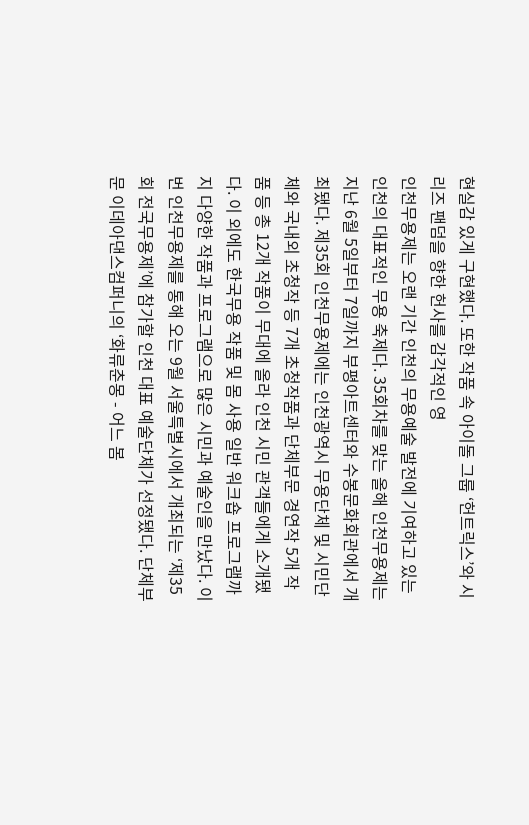현실감 있게 구현했다. 또한 작품 속 아이돌 그룹 ‘헌트릭스’와 시리즈 팬덤을 향한 헌사를 감각적인 영
인천무용제는 오랜 기간 인천의 무용예술 발전에 기여하고 있는 인천의 대표적인 무용 축제다. 35회차를 맞는 올해 인천무용제는 지난 6월 5일부터 7일까지 부평아트센터와 수봉문화회관에서 개최됐다. 제35회 인천무용제에는 인천광역시 무용단체 및 시민단체와 국내외 초청작 등 7개 초청작품과 단체부문 경연작 5개 작품 등 총 12개 작품이 무대에 올라 인천 시민 관객들에게 소개됐다. 이 외에도 한국무용 작품 및 몸 사용 일반 워크숍 프로그램까지 다양한 작품과 프로그램으로 많은 시민과 예술인을 만났다. 이번 인천무용제를 통해 오는 9월 서울특별시에서 개최되는 ‘제35회 전국무용제’에 참가할 인천 대표 예술단체가 선정됐다. 단체부문 이데아댄스컴퍼니의 ‘화류춘몽 - 어느 봄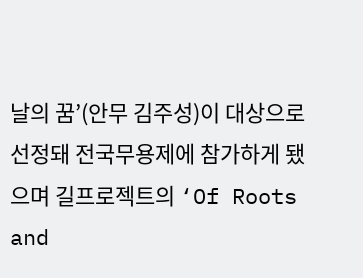날의 꿈’(안무 김주성)이 대상으로 선정돼 전국무용제에 참가하게 됐으며 길프로젝트의 ‘Of Roots and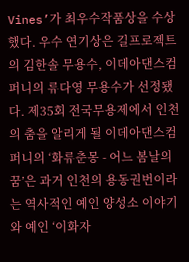Vines’가 최우수작품상을 수상했다. 우수 연기상은 길프로젝트의 김한솔 무용수, 이데아댄스컴퍼니의 류다영 무용수가 선정됐다. 제35회 전국무용제에서 인천의 춤을 알리게 될 이데아댄스컴퍼니의 ‘화류춘몽 - 어느 봄날의 꿈’은 과거 인천의 용동권번이라는 역사적인 예인 양성소 이야기와 예인 ‘이화자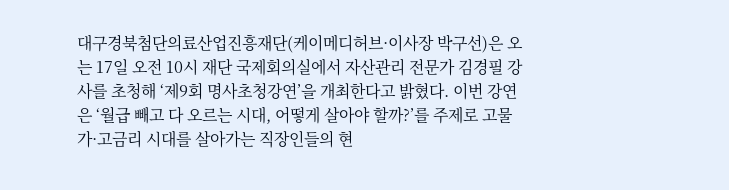대구경북첨단의료산업진흥재단(케이메디허브·이사장 박구선)은 오는 17일 오전 10시 재단 국제회의실에서 자산관리 전문가 김경필 강사를 초청해 ‘제9회 명사초청강연’을 개최한다고 밝혔다. 이번 강연은 ‘월급 빼고 다 오르는 시대, 어떻게 살아야 할까?’를 주제로 고물가·고금리 시대를 살아가는 직장인들의 현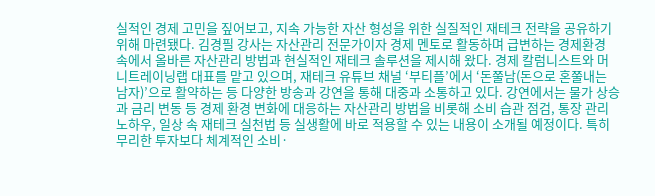실적인 경제 고민을 짚어보고, 지속 가능한 자산 형성을 위한 실질적인 재테크 전략을 공유하기 위해 마련됐다. 김경필 강사는 자산관리 전문가이자 경제 멘토로 활동하며 급변하는 경제환경 속에서 올바른 자산관리 방법과 현실적인 재테크 솔루션을 제시해 왔다. 경제 칼럼니스트와 머니트레이닝랩 대표를 맡고 있으며, 재테크 유튜브 채널 ‘부티플’에서 ‘돈쭐남(돈으로 혼쭐내는 남자)’으로 활약하는 등 다양한 방송과 강연을 통해 대중과 소통하고 있다. 강연에서는 물가 상승과 금리 변동 등 경제 환경 변화에 대응하는 자산관리 방법을 비롯해 소비 습관 점검, 통장 관리 노하우, 일상 속 재테크 실천법 등 실생활에 바로 적용할 수 있는 내용이 소개될 예정이다. 특히 무리한 투자보다 체계적인 소비·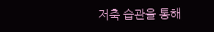저축 습관을 통해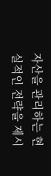자산을 관리하는 현실적인 전략을 제시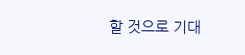할 것으로 기대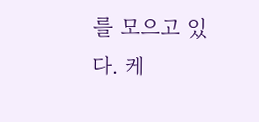를 모으고 있다. 케